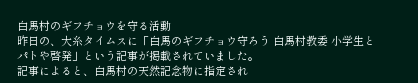白馬村のギフチョウを守る活動
昨日の、大糸タイムスに「白馬のギフチョウ守ろう 白馬村教委 小学生とパトや啓発」という記事が掲載されていました。
記事によると、白馬村の天然記念物に指定され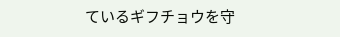ているギフチョウを守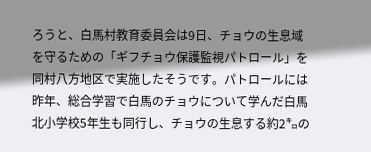ろうと、白馬村教育委員会は9日、チョウの生息域を守るための「ギフチョウ保護監視パトロール」を同村八方地区で実施したそうです。パトロールには昨年、総合学習で白馬のチョウについて学んだ白馬北小学校5年生も同行し、チョウの生息する約2㌔の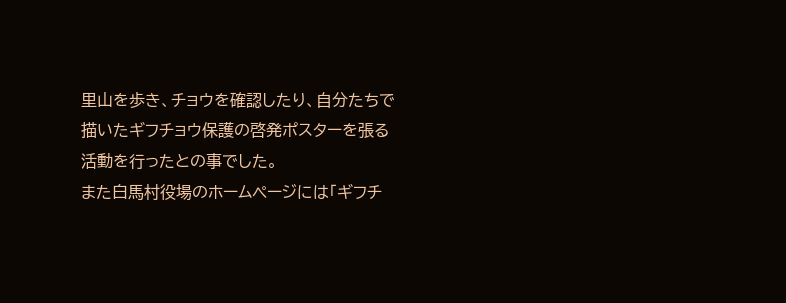里山を歩き、チョウを確認したり、自分たちで描いたギフチョウ保護の啓発ポスターを張る活動を行ったとの事でした。
また白馬村役場のホームページには「ギフチ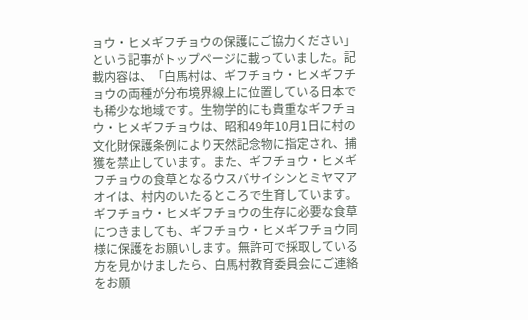ョウ・ヒメギフチョウの保護にご協力ください」という記事がトップページに載っていました。記載内容は、「白馬村は、ギフチョウ・ヒメギフチョウの両種が分布境界線上に位置している日本でも稀少な地域です。生物学的にも貴重なギフチョウ・ヒメギフチョウは、昭和49年10月1日に村の文化財保護条例により天然記念物に指定され、捕獲を禁止しています。また、ギフチョウ・ヒメギフチョウの食草となるウスバサイシンとミヤマアオイは、村内のいたるところで生育しています。ギフチョウ・ヒメギフチョウの生存に必要な食草につきましても、ギフチョウ・ヒメギフチョウ同様に保護をお願いします。無許可で採取している方を見かけましたら、白馬村教育委員会にご連絡をお願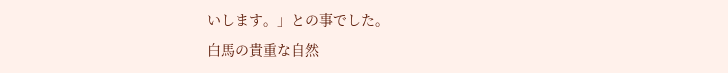いします。」との事でした。
白馬の貴重な自然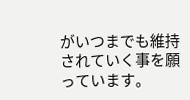がいつまでも維持されていく事を願っています。